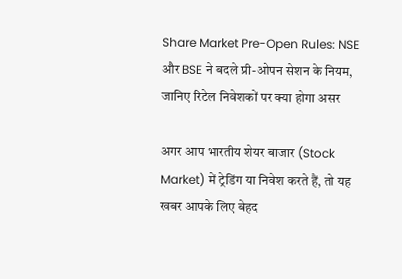Share Market Pre-Open Rules: NSE और BSE ने बदले प्री-ओपन सेशन के नियम, जानिए रिटेल निवेशकों पर क्या होगा असर

अगर आप भारतीय शेयर बाजार (Stock Market) में ट्रेडिंग या निवेश करते हैं, तो यह खबर आपके लिए बेहद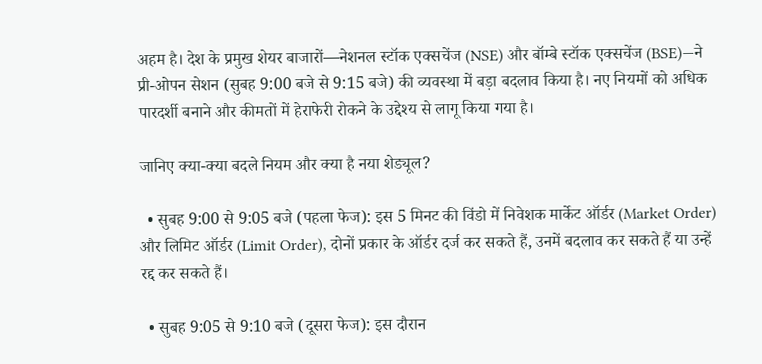अहम है। देश के प्रमुख शेयर बाजारों—नेशनल स्टॉक एक्सचेंज (NSE) और बॉम्बे स्टॉक एक्सचेंज (BSE)—ने प्री-ओपन सेशन (सुबह 9:00 बजे से 9:15 बजे) की व्यवस्था में बड़ा बदलाव किया है। नए नियमों को अधिक पारदर्शी बनाने और कीमतों में हेराफेरी रोकने के उद्देश्य से लागू किया गया है।

जानिए क्या-क्या बदले नियम और क्या है नया शेड्यूल?

  • सुबह 9:00 से 9:05 बजे (पहला फेज): इस 5 मिनट की विंडो में निवेशक मार्केट ऑर्डर (Market Order) और लिमिट ऑर्डर (Limit Order), दोनों प्रकार के ऑर्डर दर्ज कर सकते हैं, उनमें बदलाव कर सकते हैं या उन्हें रद्द कर सकते हैं।

  • सुबह 9:05 से 9:10 बजे (दूसरा फेज): इस दौरान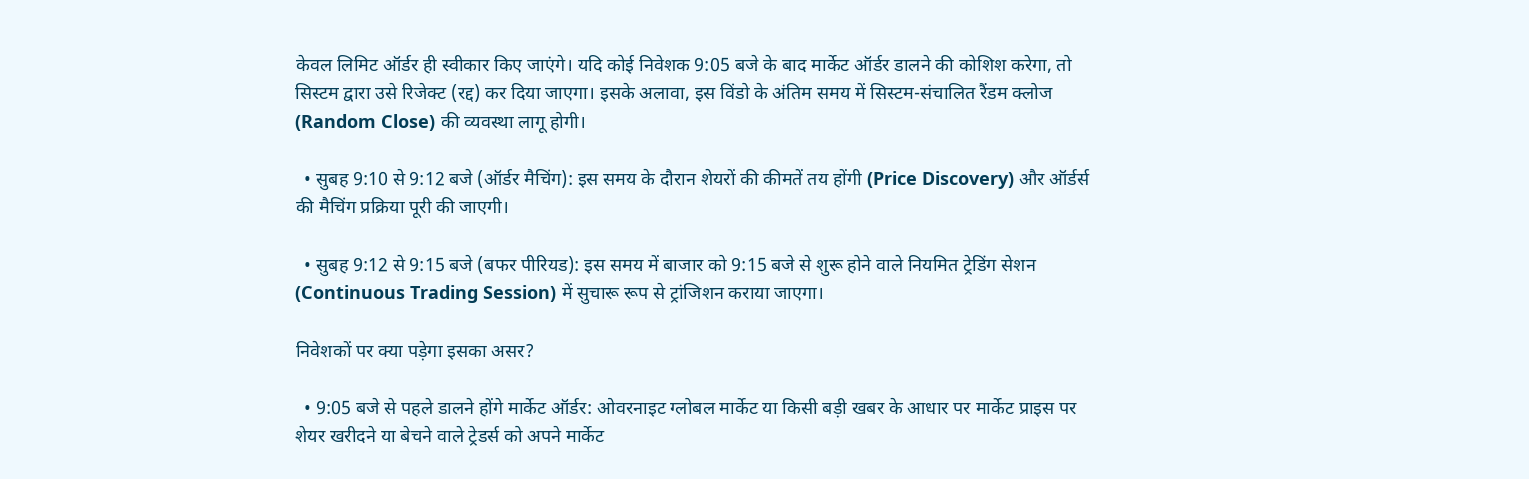केवल लिमिट ऑर्डर ही स्वीकार किए जाएंगे। यदि कोई निवेशक 9:05 बजे के बाद मार्केट ऑर्डर डालने की कोशिश करेगा, तो सिस्टम द्वारा उसे रिजेक्ट (रद्द) कर दिया जाएगा। इसके अलावा, इस विंडो के अंतिम समय में सिस्टम-संचालित रैंडम क्लोज (Random Close) की व्यवस्था लागू होगी।

  • सुबह 9:10 से 9:12 बजे (ऑर्डर मैचिंग): इस समय के दौरान शेयरों की कीमतें तय होंगी (Price Discovery) और ऑर्डर्स की मैचिंग प्रक्रिया पूरी की जाएगी।

  • सुबह 9:12 से 9:15 बजे (बफर पीरियड): इस समय में बाजार को 9:15 बजे से शुरू होने वाले नियमित ट्रेडिंग सेशन (Continuous Trading Session) में सुचारू रूप से ट्रांजिशन कराया जाएगा।

निवेशकों पर क्या पड़ेगा इसका असर?

  • 9:05 बजे से पहले डालने होंगे मार्केट ऑर्डर: ओवरनाइट ग्लोबल मार्केट या किसी बड़ी खबर के आधार पर मार्केट प्राइस पर शेयर खरीदने या बेचने वाले ट्रेडर्स को अपने मार्केट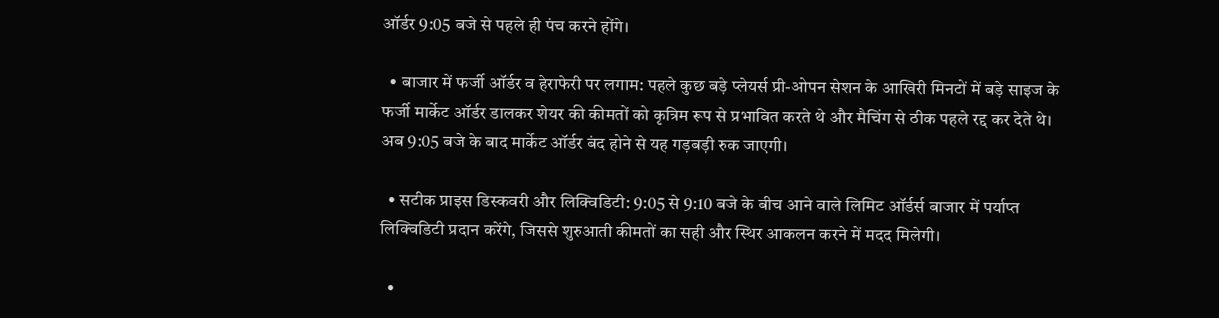ऑर्डर 9:05 बजे से पहले ही पंच करने होंगे।

  • बाजार में फर्जी ऑर्डर व हेराफेरी पर लगाम: पहले कुछ बड़े प्लेयर्स प्री-ओपन सेशन के आखिरी मिनटों में बड़े साइज के फर्जी मार्केट ऑर्डर डालकर शेयर की कीमतों को कृत्रिम रूप से प्रभावित करते थे और मैचिंग से ठीक पहले रद्द कर देते थे। अब 9:05 बजे के बाद मार्केट ऑर्डर बंद होने से यह गड़बड़ी रुक जाएगी।

  • सटीक प्राइस डिस्कवरी और लिक्विडिटी: 9:05 से 9:10 बजे के बीच आने वाले लिमिट ऑर्डर्स बाजार में पर्याप्त लिक्विडिटी प्रदान करेंगे, जिससे शुरुआती कीमतों का सही और स्थिर आकलन करने में मदद मिलेगी।

  •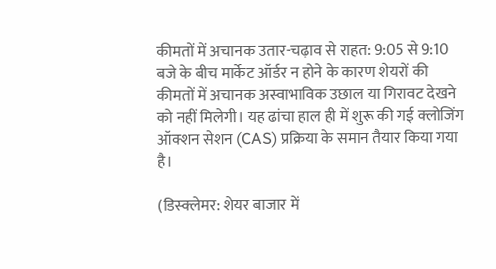कीमतों में अचानक उतार-चढ़ाव से राहत: 9:05 से 9:10 बजे के बीच मार्केट ऑर्डर न होने के कारण शेयरों की कीमतों में अचानक अस्वाभाविक उछाल या गिरावट देखने को नहीं मिलेगी। यह ढांचा हाल ही में शुरू की गई क्लोजिंग ऑक्शन सेशन (CAS) प्रक्रिया के समान तैयार किया गया है।

(डिस्क्लेमर: शेयर बाजार में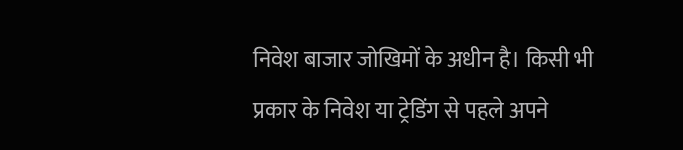निवेश बाजार जोखिमों के अधीन है। किसी भी प्रकार के निवेश या ट्रेडिंग से पहले अपने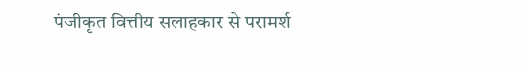पंजीकृत वित्तीय सलाहकार से परामर्श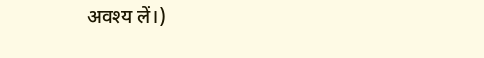अवश्य लें।)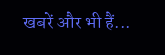खबरें और भी हैं...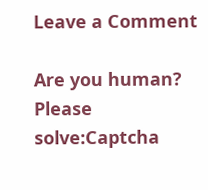Leave a Comment

Are you human? Please solve:Captcha